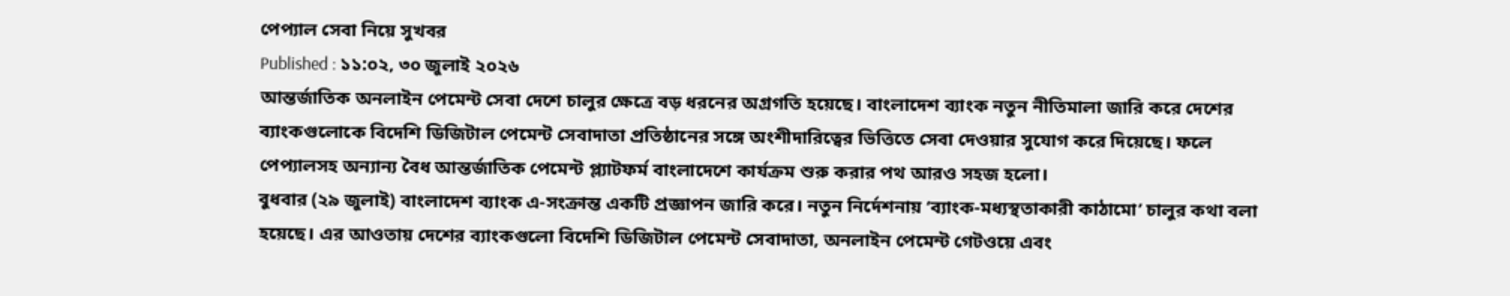পেপ্যাল সেবা নিয়ে সুখবর
Published : ১১:০২, ৩০ জুলাই ২০২৬
আন্তর্জাতিক অনলাইন পেমেন্ট সেবা দেশে চালুর ক্ষেত্রে বড় ধরনের অগ্রগতি হয়েছে। বাংলাদেশ ব্যাংক নতুন নীতিমালা জারি করে দেশের ব্যাংকগুলোকে বিদেশি ডিজিটাল পেমেন্ট সেবাদাতা প্রতিষ্ঠানের সঙ্গে অংশীদারিত্বের ভিত্তিতে সেবা দেওয়ার সুযোগ করে দিয়েছে। ফলে পেপ্যালসহ অন্যান্য বৈধ আন্তর্জাতিক পেমেন্ট প্ল্যাটফর্ম বাংলাদেশে কার্যক্রম শুরু করার পথ আরও সহজ হলো।
বুধবার (২৯ জুলাই) বাংলাদেশ ব্যাংক এ-সংক্রান্ত একটি প্রজ্ঞাপন জারি করে। নতুন নির্দেশনায় ‘ব্যাংক-মধ্যস্থতাকারী কাঠামো’ চালুর কথা বলা হয়েছে। এর আওতায় দেশের ব্যাংকগুলো বিদেশি ডিজিটাল পেমেন্ট সেবাদাতা, অনলাইন পেমেন্ট গেটওয়ে এবং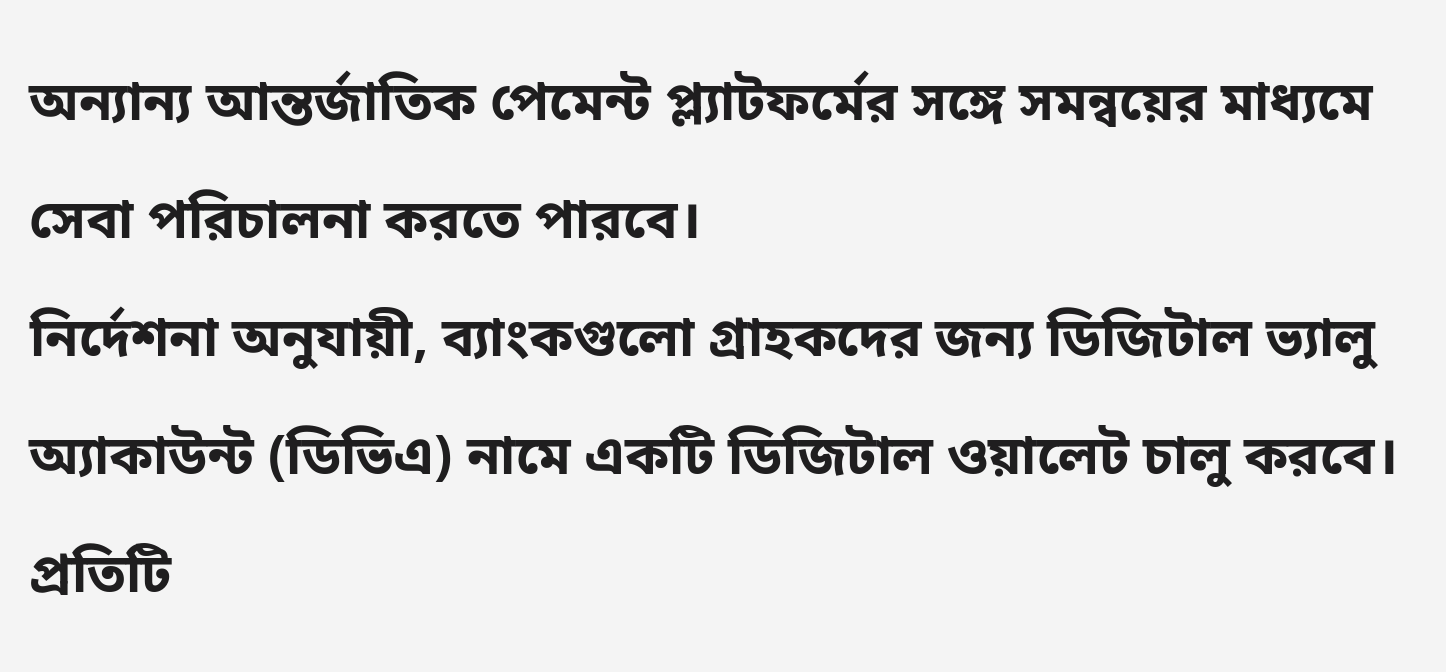অন্যান্য আন্তর্জাতিক পেমেন্ট প্ল্যাটফর্মের সঙ্গে সমন্বয়ের মাধ্যমে সেবা পরিচালনা করতে পারবে।
নির্দেশনা অনুযায়ী, ব্যাংকগুলো গ্রাহকদের জন্য ডিজিটাল ভ্যালু অ্যাকাউন্ট (ডিভিএ) নামে একটি ডিজিটাল ওয়ালেট চালু করবে। প্রতিটি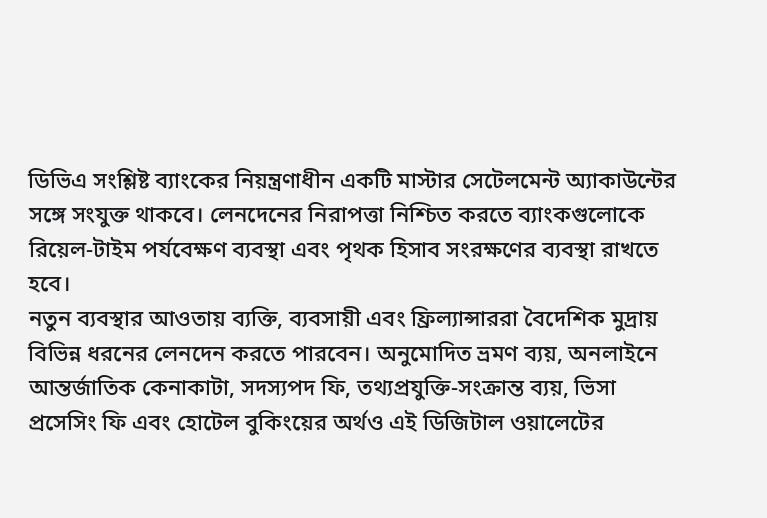ডিভিএ সংশ্লিষ্ট ব্যাংকের নিয়ন্ত্রণাধীন একটি মাস্টার সেটেলমেন্ট অ্যাকাউন্টের সঙ্গে সংযুক্ত থাকবে। লেনদেনের নিরাপত্তা নিশ্চিত করতে ব্যাংকগুলোকে রিয়েল-টাইম পর্যবেক্ষণ ব্যবস্থা এবং পৃথক হিসাব সংরক্ষণের ব্যবস্থা রাখতে হবে।
নতুন ব্যবস্থার আওতায় ব্যক্তি, ব্যবসায়ী এবং ফ্রিল্যান্সাররা বৈদেশিক মুদ্রায় বিভিন্ন ধরনের লেনদেন করতে পারবেন। অনুমোদিত ভ্রমণ ব্যয়, অনলাইনে আন্তর্জাতিক কেনাকাটা, সদস্যপদ ফি, তথ্যপ্রযুক্তি-সংক্রান্ত ব্যয়, ভিসা প্রসেসিং ফি এবং হোটেল বুকিংয়ের অর্থও এই ডিজিটাল ওয়ালেটের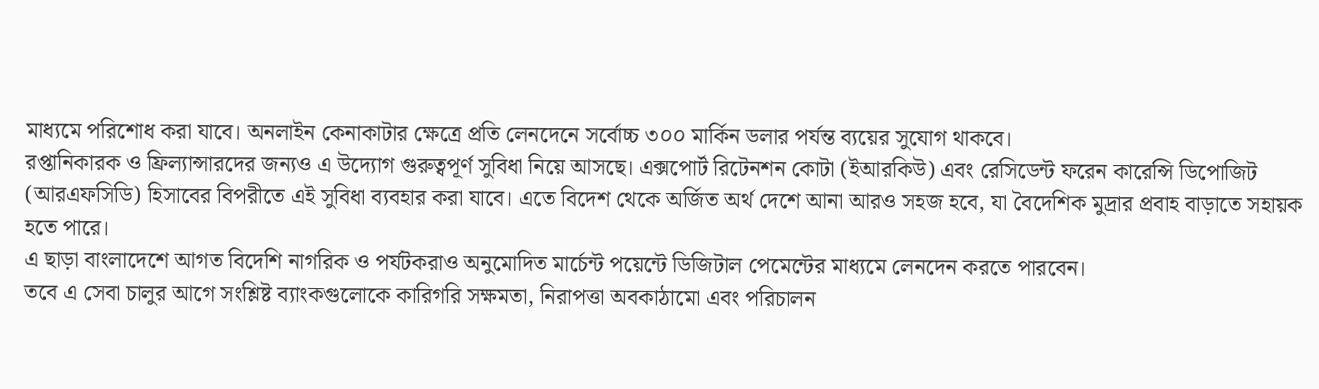মাধ্যমে পরিশোধ করা যাবে। অনলাইন কেনাকাটার ক্ষেত্রে প্রতি লেনদেনে সর্বোচ্চ ৩০০ মার্কিন ডলার পর্যন্ত ব্যয়ের সুযোগ থাকবে।
রপ্তানিকারক ও ফ্রিল্যান্সারদের জন্যও এ উদ্যোগ গুরুত্বপূর্ণ সুবিধা নিয়ে আসছে। এক্সপোর্ট রিটেনশন কোটা (ইআরকিউ) এবং রেসিডেন্ট ফরেন কারেন্সি ডিপোজিট (আরএফসিডি) হিসাবের বিপরীতে এই সুবিধা ব্যবহার করা যাবে। এতে বিদেশ থেকে অর্জিত অর্থ দেশে আনা আরও সহজ হবে, যা বৈদেশিক মুদ্রার প্রবাহ বাড়াতে সহায়ক হতে পারে।
এ ছাড়া বাংলাদেশে আগত বিদেশি নাগরিক ও পর্যটকরাও অনুমোদিত মার্চেন্ট পয়েন্টে ডিজিটাল পেমেন্টের মাধ্যমে লেনদেন করতে পারবেন।
তবে এ সেবা চালুর আগে সংশ্লিষ্ট ব্যাংকগুলোকে কারিগরি সক্ষমতা, নিরাপত্তা অবকাঠামো এবং পরিচালন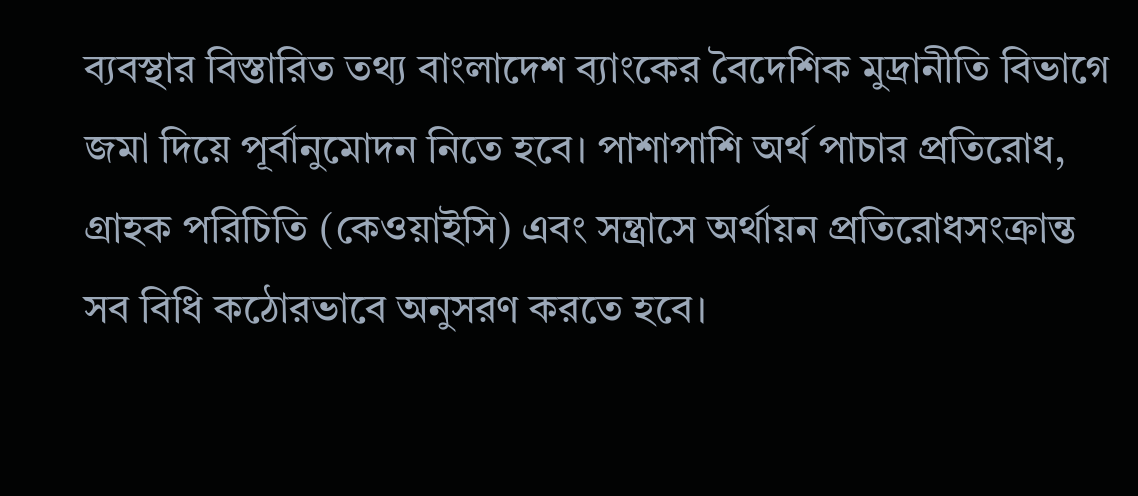ব্যবস্থার বিস্তারিত তথ্য বাংলাদেশ ব্যাংকের বৈদেশিক মুদ্রানীতি বিভাগে জমা দিয়ে পূর্বানুমোদন নিতে হবে। পাশাপাশি অর্থ পাচার প্রতিরোধ, গ্রাহক পরিচিতি (কেওয়াইসি) এবং সন্ত্রাসে অর্থায়ন প্রতিরোধসংক্রান্ত সব বিধি কঠোরভাবে অনুসরণ করতে হবে।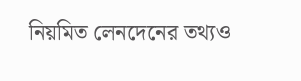নিয়মিত লেনদেনের তথ্যও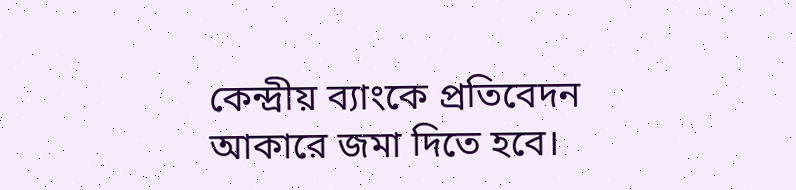কেন্দ্রীয় ব্যাংকে প্রতিবেদন আকারে জমা দিতে হবে।